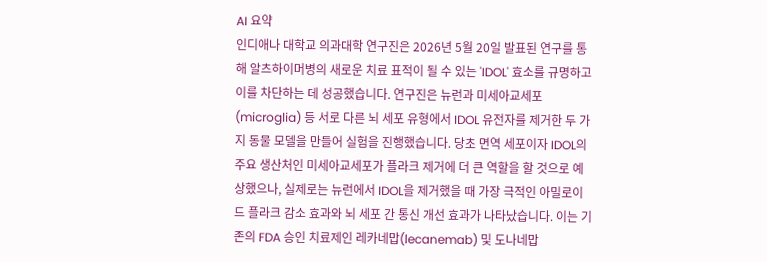AI 요약
인디애나 대학교 의과대학 연구진은 2026년 5월 20일 발표된 연구를 통해 알츠하이머병의 새로운 치료 표적이 될 수 있는 'IDOL' 효소를 규명하고 이를 차단하는 데 성공했습니다. 연구진은 뉴런과 미세아교세포(microglia) 등 서로 다른 뇌 세포 유형에서 IDOL 유전자를 제거한 두 가지 동물 모델을 만들어 실험을 진행했습니다. 당초 면역 세포이자 IDOL의 주요 생산처인 미세아교세포가 플라크 제거에 더 큰 역할을 할 것으로 예상했으나, 실제로는 뉴런에서 IDOL을 제거했을 때 가장 극적인 아밀로이드 플라크 감소 효과와 뇌 세포 간 통신 개선 효과가 나타났습니다. 이는 기존의 FDA 승인 치료제인 레카네맙(lecanemab) 및 도나네맙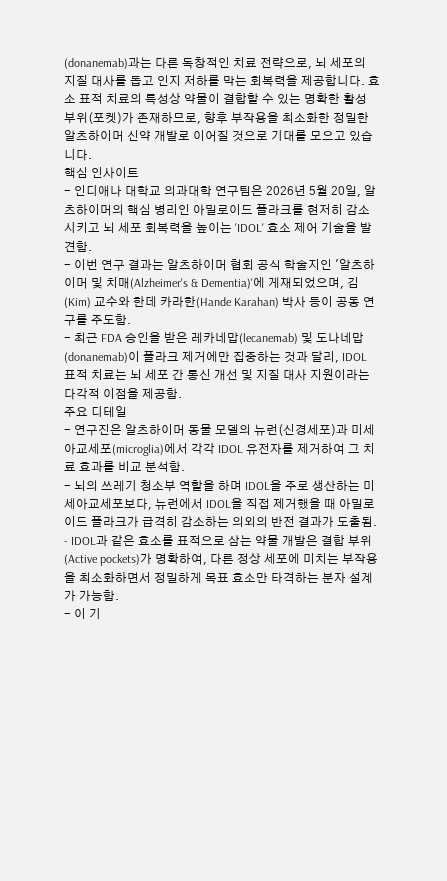(donanemab)과는 다른 독창적인 치료 전략으로, 뇌 세포의 지질 대사를 돕고 인지 저하를 막는 회복력을 제공합니다. 효소 표적 치료의 특성상 약물이 결합할 수 있는 명확한 활성 부위(포켓)가 존재하므로, 향후 부작용을 최소화한 정밀한 알츠하이머 신약 개발로 이어질 것으로 기대를 모으고 있습니다.
핵심 인사이트
- 인디애나 대학교 의과대학 연구팀은 2026년 5월 20일, 알츠하이머의 핵심 병리인 아밀로이드 플라크를 현저히 감소시키고 뇌 세포 회복력을 높이는 'IDOL' 효소 제어 기술을 발견함.
- 이번 연구 결과는 알츠하이머 협회 공식 학술지인 '알츠하이머 및 치매(Alzheimer's & Dementia)'에 게재되었으며, 김(Kim) 교수와 한데 카라한(Hande Karahan) 박사 등이 공동 연구를 주도함.
- 최근 FDA 승인을 받은 레카네맙(lecanemab) 및 도나네맙(donanemab)이 플라크 제거에만 집중하는 것과 달리, IDOL 표적 치료는 뇌 세포 간 통신 개선 및 지질 대사 지원이라는 다각적 이점을 제공함.
주요 디테일
- 연구진은 알츠하이머 동물 모델의 뉴런(신경세포)과 미세아교세포(microglia)에서 각각 IDOL 유전자를 제거하여 그 치료 효과를 비교 분석함.
- 뇌의 쓰레기 청소부 역할을 하며 IDOL을 주로 생산하는 미세아교세포보다, 뉴런에서 IDOL을 직접 제거했을 때 아밀로이드 플라크가 급격히 감소하는 의외의 반전 결과가 도출됨.
- IDOL과 같은 효소를 표적으로 삼는 약물 개발은 결합 부위(Active pockets)가 명확하여, 다른 정상 세포에 미치는 부작용을 최소화하면서 정밀하게 목표 효소만 타격하는 분자 설계가 가능함.
- 이 기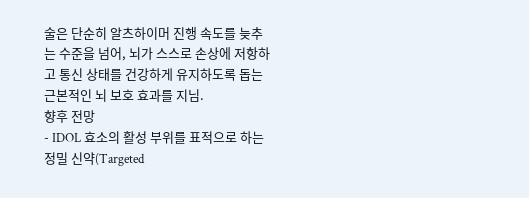술은 단순히 알츠하이머 진행 속도를 늦추는 수준을 넘어, 뇌가 스스로 손상에 저항하고 통신 상태를 건강하게 유지하도록 돕는 근본적인 뇌 보호 효과를 지님.
향후 전망
- IDOL 효소의 활성 부위를 표적으로 하는 정밀 신약(Targeted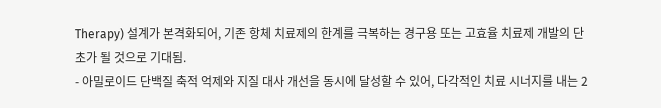Therapy) 설계가 본격화되어, 기존 항체 치료제의 한계를 극복하는 경구용 또는 고효율 치료제 개발의 단초가 될 것으로 기대됨.
- 아밀로이드 단백질 축적 억제와 지질 대사 개선을 동시에 달성할 수 있어, 다각적인 치료 시너지를 내는 2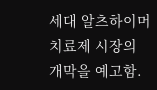세대 알츠하이머 치료제 시장의 개막을 예고함.